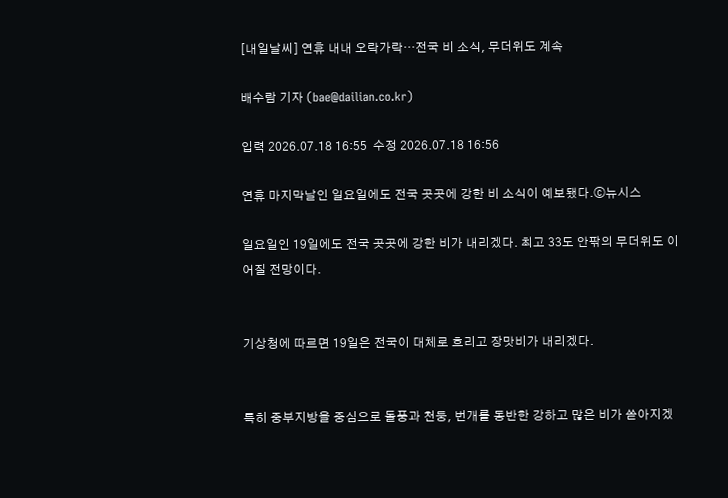[내일날씨] 연휴 내내 오락가락…전국 비 소식, 무더위도 계속

배수람 기자 (bae@dailian.co.kr)

입력 2026.07.18 16:55  수정 2026.07.18 16:56

연휴 마지막날인 일요일에도 전국 곳곳에 강한 비 소식이 예보됐다.ⓒ뉴시스

일요일인 19일에도 전국 곳곳에 강한 비가 내리겠다. 최고 33도 안팎의 무더위도 이어질 전망이다.


기상청에 따르면 19일은 전국이 대체로 흐리고 장맛비가 내리겠다.


특히 중부지방을 중심으로 돌풍과 천둥, 번개를 동반한 강하고 많은 비가 쏟아지겠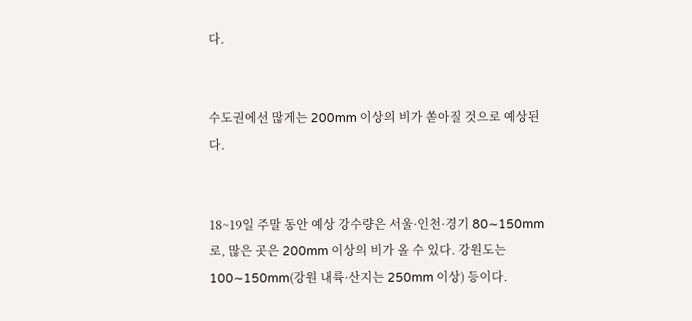다.


수도권에선 많게는 200mm 이상의 비가 쏟아질 것으로 예상된다.


18~19일 주말 동안 예상 강수량은 서울·인천·경기 80∼150mm로, 많은 곳은 200mm 이상의 비가 올 수 있다. 강원도는 100∼150mm(강원 내륙·산지는 250mm 이상) 등이다.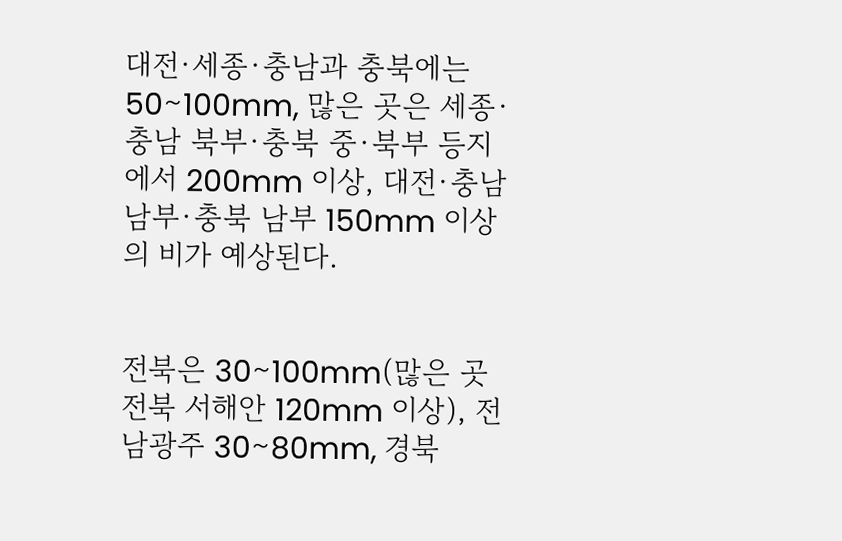대전·세종·충남과 충북에는 50∼100mm, 많은 곳은 세종·충남 북부·충북 중·북부 등지에서 200mm 이상, 대전·충남 남부·충북 남부 150mm 이상의 비가 예상된다.


전북은 30∼100mm(많은 곳 전북 서해안 120mm 이상), 전남광주 30∼80mm, 경북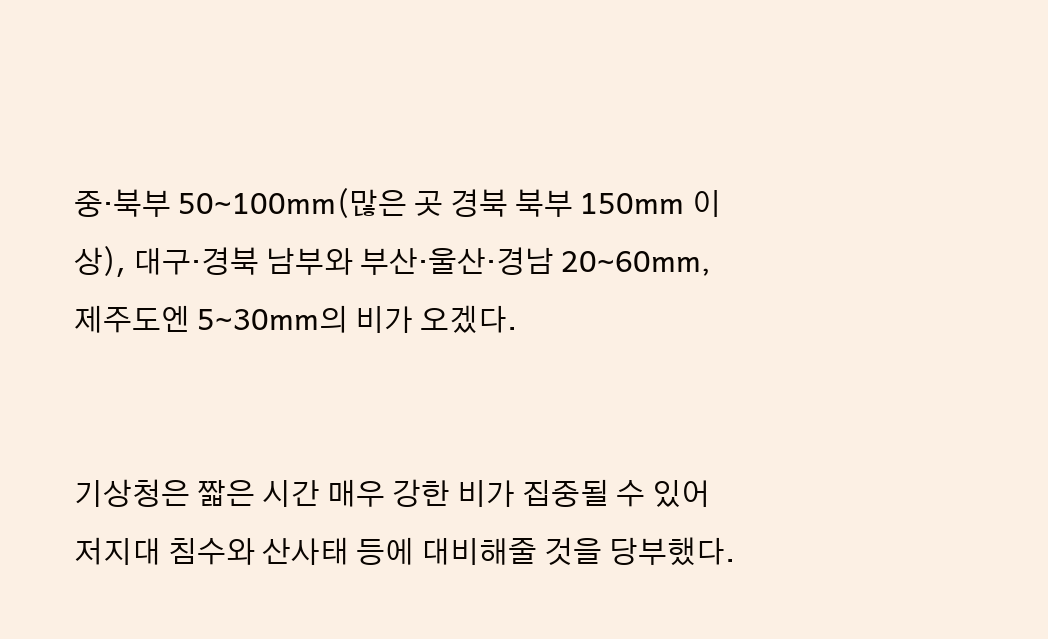중·북부 50∼100mm(많은 곳 경북 북부 150mm 이상), 대구·경북 남부와 부산·울산·경남 20∼60mm, 제주도엔 5∼30mm의 비가 오겠다.


기상청은 짧은 시간 매우 강한 비가 집중될 수 있어 저지대 침수와 산사태 등에 대비해줄 것을 당부했다.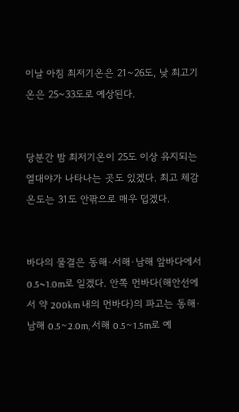이날 아침 최저기온은 21~26도, 낮 최고기온은 25~33도로 예상된다.


당분간 밤 최저기온이 25도 이상 유지되는 열대야가 나타나는 곳도 있겠다. 최고 체감온도는 31도 안팎으로 매우 덥겠다.


바다의 물결은 동해·서해·남해 앞바다에서 0.5~1.0m로 일겠다. 안쪽 먼바다(해안선에서 약 200km 내의 먼바다)의 파고는 동해·남해 0.5∼2.0m, 서해 0.5∼1.5m로 예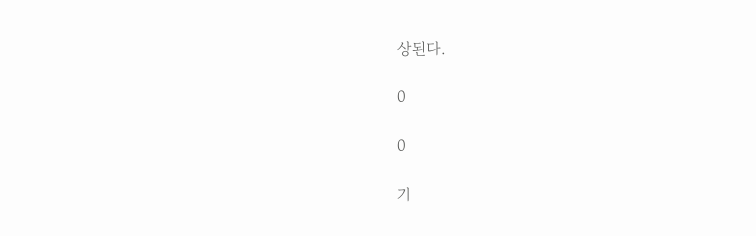상된다.

0

0

기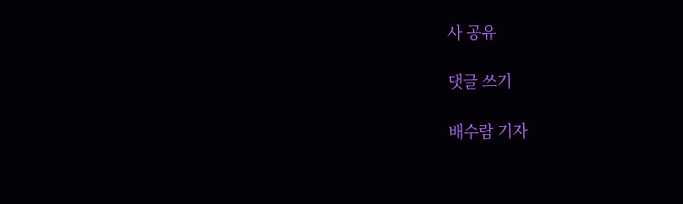사 공유

댓글 쓰기

배수람 기자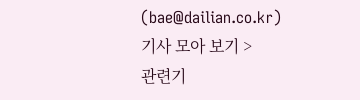(bae@dailian.co.kr)
기사 모아 보기 >
관련기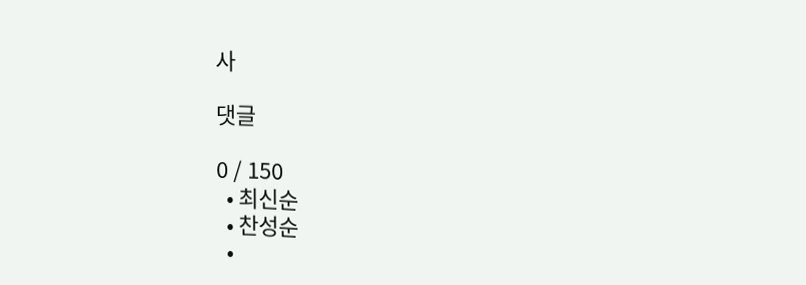사

댓글

0 / 150
  • 최신순
  • 찬성순
  •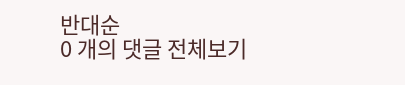반대순
0 개의 댓글 전체보기